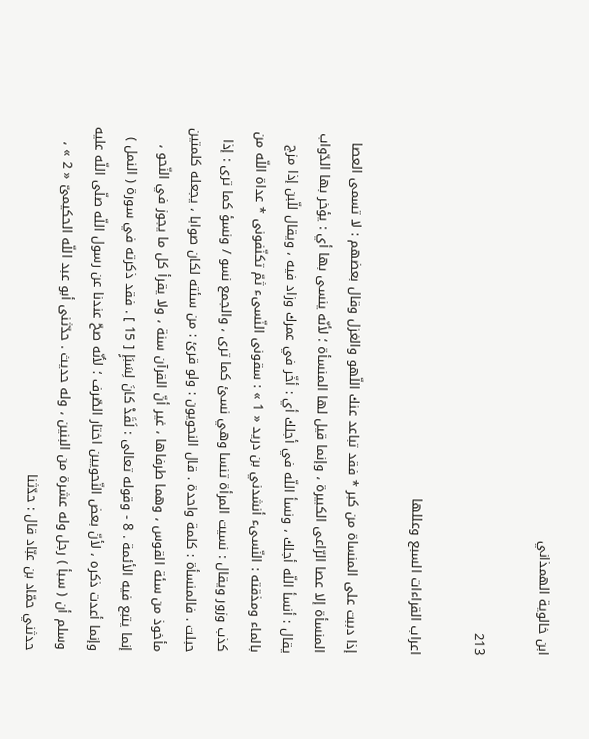ابن خالوية الهمذاني

213

اعراب القراءات السبع وعللها

إذا دببت على المنساة من كبر * فقد تباعد عنك اللّهو والغزل وقال بعضهم : لا تسمى العصا المنسأة إلا عصا الرّاعى الكبيرة ، وإنما قيل لها المنسأة ؛ لأنّه ينسى بها أي : يؤخر بها الدّواب يقال : أنسأ اللّه أجلك ، ونسأ اللّه في أجلك أي : أخّر في عمرك وزاد فيه ، ويقال للّبن إذا مزج بالماء ومذقته : النّسىء أنشدني بن دريد « 1 » : سقونى النّسىء ثمّ تكنّفونى * عداة اللّه من كذب وزور ويقال : نسيت المرأة تنسا وهي نسئ كما ترى ، والجمع نسو / ونسؤ كما ترى : إذا حبلت . فالمنسأة : كلمة واحدة . قال النحويون : ولو قرئ : من سئته لكان صوابا ، يجعله كلمتين مأخوذ من سئة القوس ، وهما طرفاها ، غير أنّ القرآن سنة ، ولا يقرأ كل ما يجوز في النّحو ، إنما يتبع فيه الأئمة . 8 - وقوله تعالى : لَقَدْ كانَ لِسَبَإٍ [ 15 ] . فقد ذكرته في سورة ( النمل ) وإنما أعدت ذكره ، لأنّ بعض النّحويين اختار الصّرف ؛ لأنّه صحّ عندنا عن رسول اللّه صلّى اللّه عليه وسلم أن ( سبأ ) رجل وله عشرة من البنين ، وله حديث . حدّثنى أبو عبد اللّه الحكيمىّ « 2 » ، حدثني حمّاد بن عبّاد قال : حدّثنا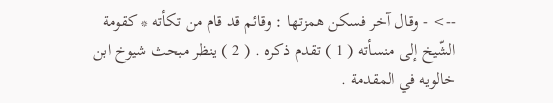--> - وقال آخر فسكن همزتها : وقائم قد قام من تكأته * كقومة الشّيخ إلى منسأته ( 1 ) تقدم ذكره . ( 2 ) ينظر مبحث شيوخ ابن خالويه في المقدمة .